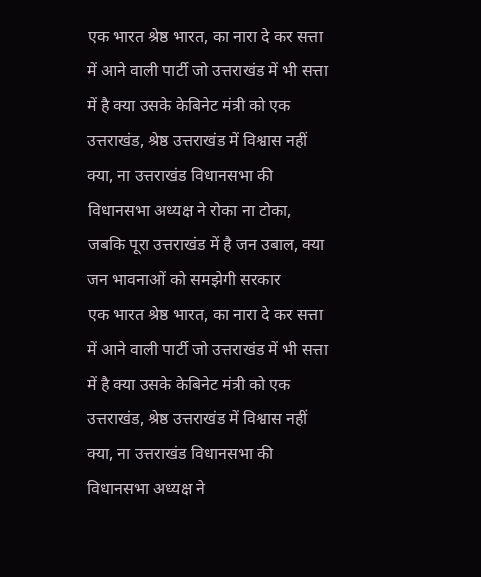एक भारत श्रेष्ठ भारत, का नारा दे कर सत्ता में आने वाली पार्टी जो उत्तराखंड में भी सत्ता में है क्या उसके केबिनेट मंत्री को एक उत्तराखंड, श्रेष्ठ उत्तराखंड में विश्वास नहीं क्या, ना उत्तराखंड विधानसभा की विधानसभा अध्यक्ष ने रोका ना टोका, जबकि पूरा उत्तराखंड में है जन उबाल, क्या जन भावनाओं को समझेगी सरकार
एक भारत श्रेष्ठ भारत, का नारा दे कर सत्ता में आने वाली पार्टी जो उत्तराखंड में भी सत्ता में है क्या उसके केबिनेट मंत्री को एक उत्तराखंड, श्रेष्ठ उत्तराखंड में विश्वास नहीं क्या, ना उत्तराखंड विधानसभा की विधानसभा अध्यक्ष ने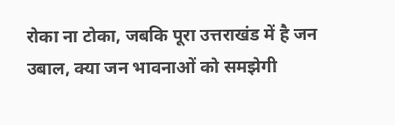रोका ना टोका, जबकि पूरा उत्तराखंड में है जन उबाल, क्या जन भावनाओं को समझेगी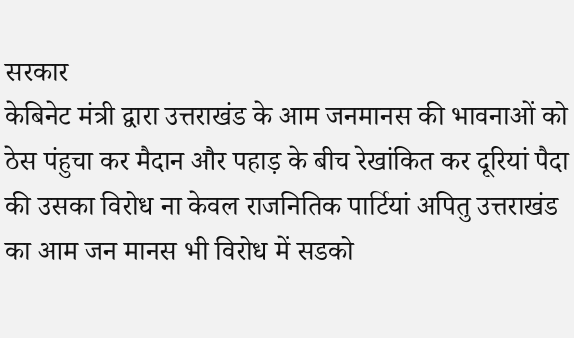सरकार
केबिनेट मंत्री द्वारा उत्तराखंड के आम जनमानस की भावनाओं को ठेस पंहुचा कर मैदान और पहाड़ के बीच रेखांकित कर दूरियां पैदा की उसका विरोध ना केवल राजनितिक पार्टियां अपितु उत्तराखंड का आम जन मानस भी विरोध में सडको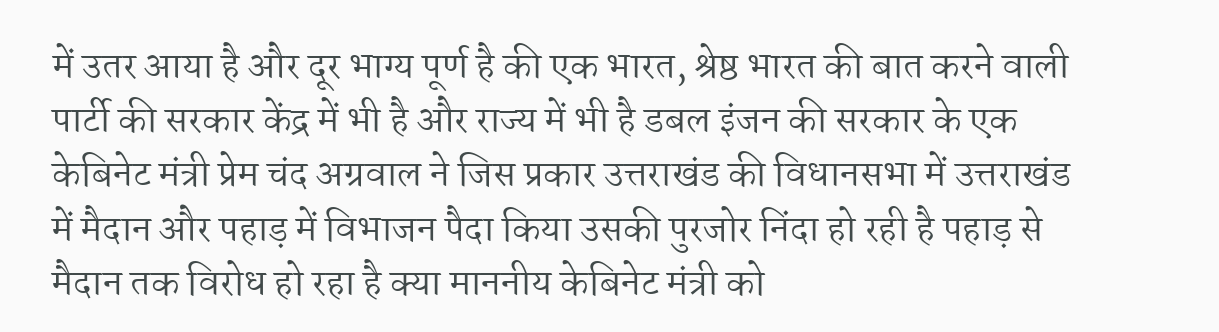में उतर आया है और दूर भाग्य पूर्ण है की एक भारत, श्रेष्ठ भारत की बात करने वाली पार्टी की सरकार केंद्र में भी है और राज्य में भी है डबल इंजन की सरकार के एक केबिनेट मंत्री प्रेम चंद अग्रवाल ने जिस प्रकार उत्तराखंड की विधानसभा में उत्तराखंड में मैदान और पहाड़ में विभाजन पैदा किया उसकी पुरजोर निंदा हो रही है पहाड़ से मैदान तक विरोध हो रहा है क्या माननीय केबिनेट मंत्री को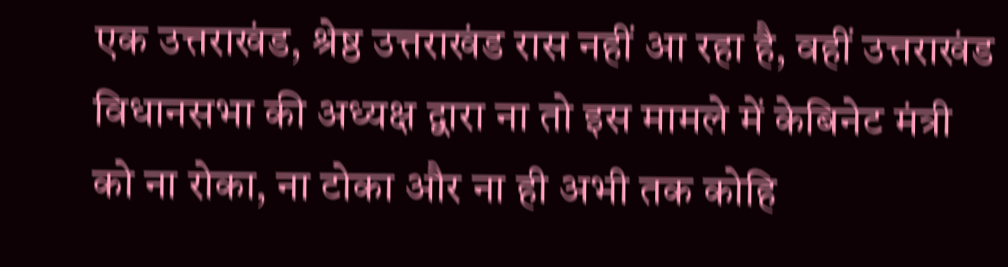एक उत्तराखंड, श्रेष्ठ उत्तराखंड रास नहीं आ रहा है, वहीं उत्तराखंड विधानसभा की अध्यक्ष द्वारा ना तो इस मामले में केबिनेट मंत्री को ना रोका, ना टोका और ना ही अभी तक कोहि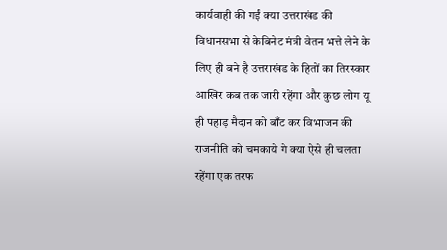कार्यवाही की गईं क्या उत्तराखंड की विधानसभा से केबिनेट मंत्री वेतन भत्ते लेने के लिए ही बने है उत्तराखंड के हितों का तिरस्कार आखिर कब तक जारी रहेंगा और कुछ लोग यू ही पहाड़ मैदान को बाँट कर विभाजन की राजनीति को चमकाये गे क्या ऐसे ही चलता रहेंगा एक तरफ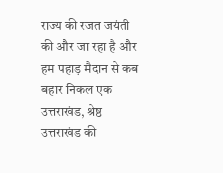राज्य की रजत जयंती की और जा रहा है और हम पहाड़ मैदान से कब बहार निकल एक उत्तराखंड, श्रेष्ठ उत्तराखंड की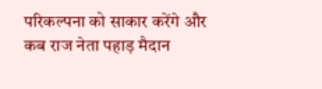परिकल्पना को साकार करेंगे और कब राज नेता पहाड़ मैदान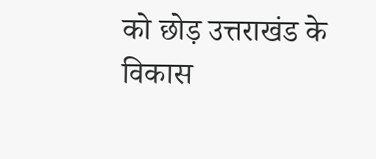को छोड़ उत्तराखंड के विकास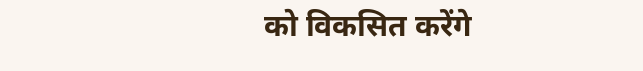को विकसित करेंगे